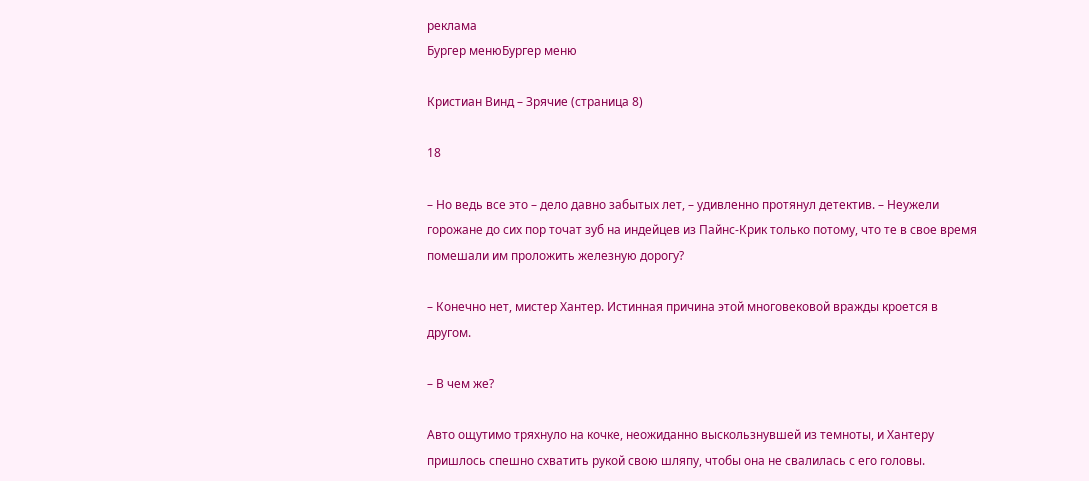реклама
Бургер менюБургер меню

Кристиан Винд – Зрячие (страница 8)

18

– Но ведь все это – дело давно забытых лет, – удивленно протянул детектив. – Неужели горожане до сих пор точат зуб на индейцев из Пайнс-Крик только потому, что те в свое время помешали им проложить железную дорогу?

– Конечно нет, мистер Хантер. Истинная причина этой многовековой вражды кроется в другом.

– В чем же?

Авто ощутимо тряхнуло на кочке, неожиданно выскользнувшей из темноты, и Хантеру пришлось спешно схватить рукой свою шляпу, чтобы она не свалилась с его головы.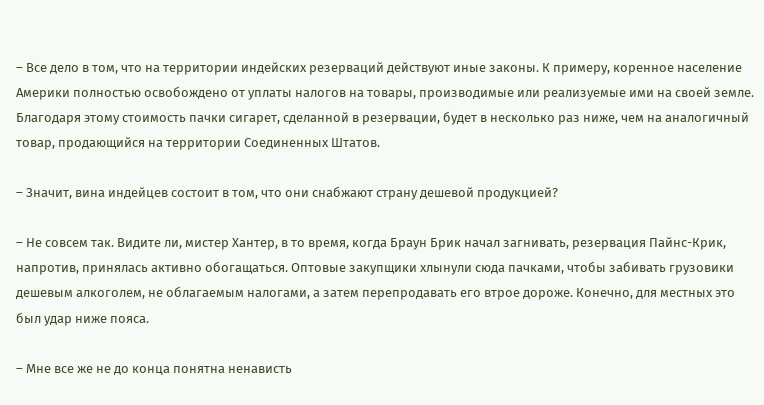– Все дело в том, что на территории индейских резерваций действуют иные законы. К примеру, коренное население Америки полностью освобождено от уплаты налогов на товары, производимые или реализуемые ими на своей земле. Благодаря этому стоимость пачки сигарет, сделанной в резервации, будет в несколько раз ниже, чем на аналогичный товар, продающийся на территории Соединенных Штатов.

– Значит, вина индейцев состоит в том, что они снабжают страну дешевой продукцией?

– Не совсем так. Видите ли, мистер Хантер, в то время, когда Браун Брик начал загнивать, резервация Пайнс-Крик, напротив, принялась активно обогащаться. Оптовые закупщики хлынули сюда пачками, чтобы забивать грузовики дешевым алкоголем, не облагаемым налогами, а затем перепродавать его втрое дороже. Конечно, для местных это был удар ниже пояса.

– Мне все же не до конца понятна ненависть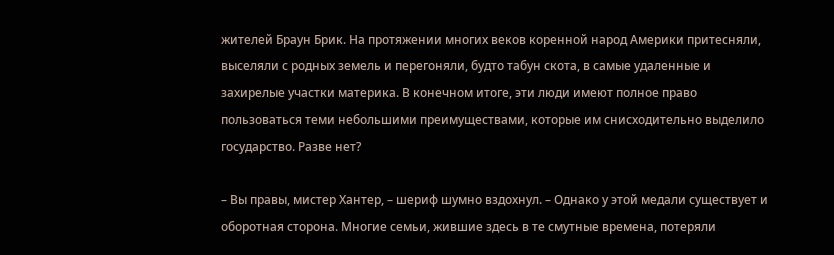жителей Браун Брик. На протяжении многих веков коренной народ Америки притесняли, выселяли с родных земель и перегоняли, будто табун скота, в самые удаленные и захирелые участки материка. В конечном итоге, эти люди имеют полное право пользоваться теми небольшими преимуществами, которые им снисходительно выделило государство. Разве нет?

– Вы правы, мистер Хантер, – шериф шумно вздохнул. – Однако у этой медали существует и оборотная сторона. Многие семьи, жившие здесь в те смутные времена, потеряли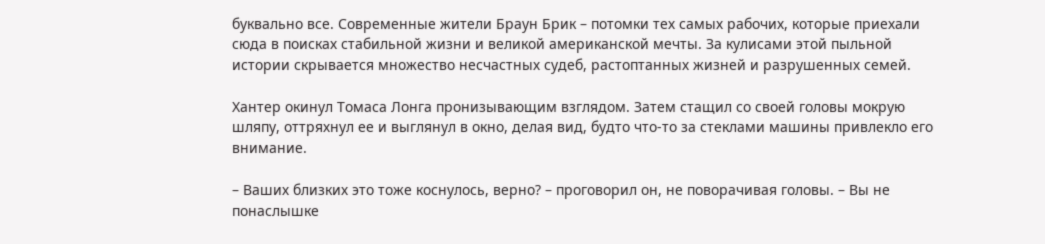буквально все. Современные жители Браун Брик – потомки тех самых рабочих, которые приехали сюда в поисках стабильной жизни и великой американской мечты. За кулисами этой пыльной истории скрывается множество несчастных судеб, растоптанных жизней и разрушенных семей.

Хантер окинул Томаса Лонга пронизывающим взглядом. Затем стащил со своей головы мокрую шляпу, оттряхнул ее и выглянул в окно, делая вид, будто что-то за стеклами машины привлекло его внимание.

– Ваших близких это тоже коснулось, верно? – проговорил он, не поворачивая головы. – Вы не понаслышке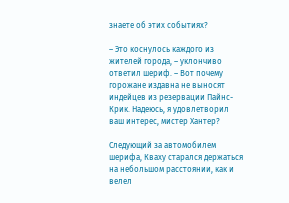знаете об этих событиях?

– Это коснулось каждого из жителей города, – уклончиво ответил шериф. – Вот почему горожане издавна не выносят индейцев из резервации Пайнс-Крик. Надеюсь, я удовлетворил ваш интерес, мистер Хантер?

Следующий за автомобилем шерифа, Кваху старался держаться на небольшом расстоянии, как и велел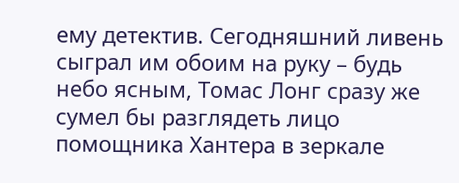ему детектив. Сегодняшний ливень сыграл им обоим на руку – будь небо ясным, Томас Лонг сразу же сумел бы разглядеть лицо помощника Хантера в зеркале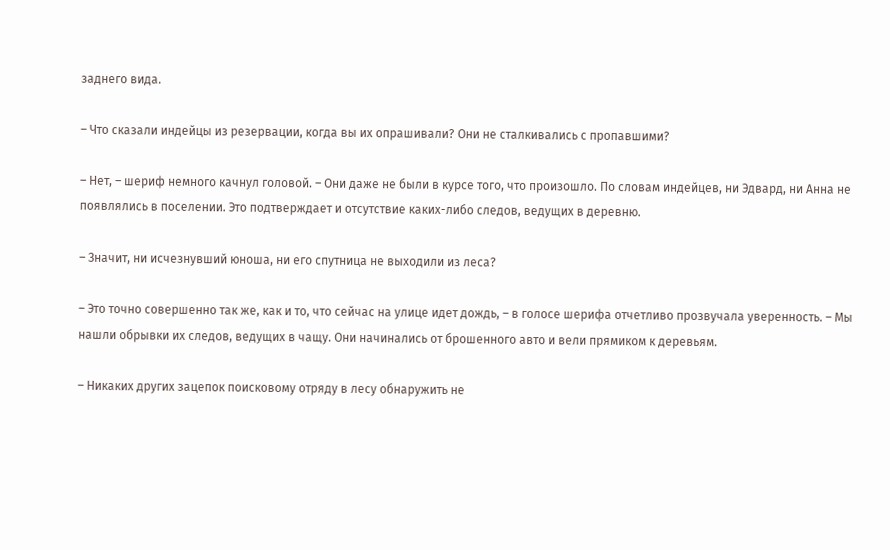заднего вида.

– Что сказали индейцы из резервации, когда вы их опрашивали? Они не сталкивались с пропавшими?

– Нет, – шериф немного качнул головой. – Они даже не были в курсе того, что произошло. По словам индейцев, ни Эдвард, ни Анна не появлялись в поселении. Это подтверждает и отсутствие каких-либо следов, ведущих в деревню.

– Значит, ни исчезнувший юноша, ни его спутница не выходили из леса?

– Это точно совершенно так же, как и то, что сейчас на улице идет дождь, – в голосе шерифа отчетливо прозвучала уверенность. – Мы нашли обрывки их следов, ведущих в чащу. Они начинались от брошенного авто и вели прямиком к деревьям.

– Никаких других зацепок поисковому отряду в лесу обнаружить не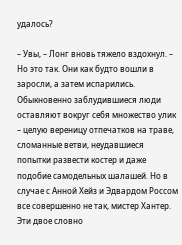удалось?

– Увы, – Лонг вновь тяжело вздохнул. – Но это так. Они как будто вошли в заросли, а затем испарились. Обыкновенно заблудившиеся люди оставляют вокруг себя множество улик – целую вереницу отпечатков на траве, сломанные ветви, неудавшиеся попытки развести костер и даже подобие самодельных шалашей. Но в случае с Анной Хейз и Эдвардом Россом все совершенно не так, мистер Хантер. Эти двое словно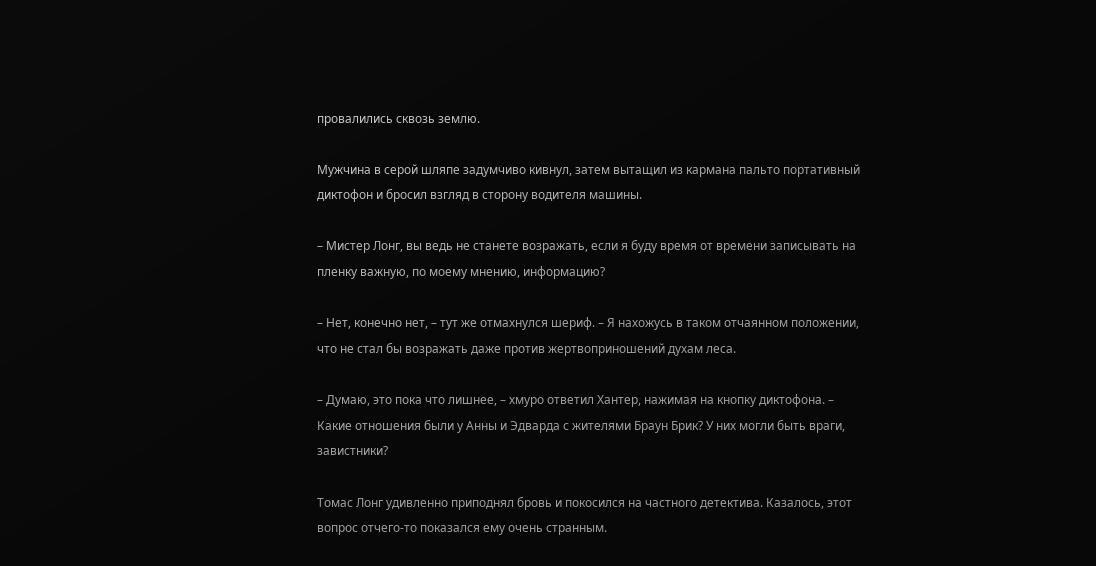провалились сквозь землю.

Мужчина в серой шляпе задумчиво кивнул, затем вытащил из кармана пальто портативный диктофон и бросил взгляд в сторону водителя машины.

– Мистер Лонг, вы ведь не станете возражать, если я буду время от времени записывать на пленку важную, по моему мнению, информацию?

– Нет, конечно нет, – тут же отмахнулся шериф. – Я нахожусь в таком отчаянном положении, что не стал бы возражать даже против жертвоприношений духам леса.

– Думаю, это пока что лишнее, – хмуро ответил Хантер, нажимая на кнопку диктофона. – Какие отношения были у Анны и Эдварда с жителями Браун Брик? У них могли быть враги, завистники?

Томас Лонг удивленно приподнял бровь и покосился на частного детектива. Казалось, этот вопрос отчего-то показался ему очень странным.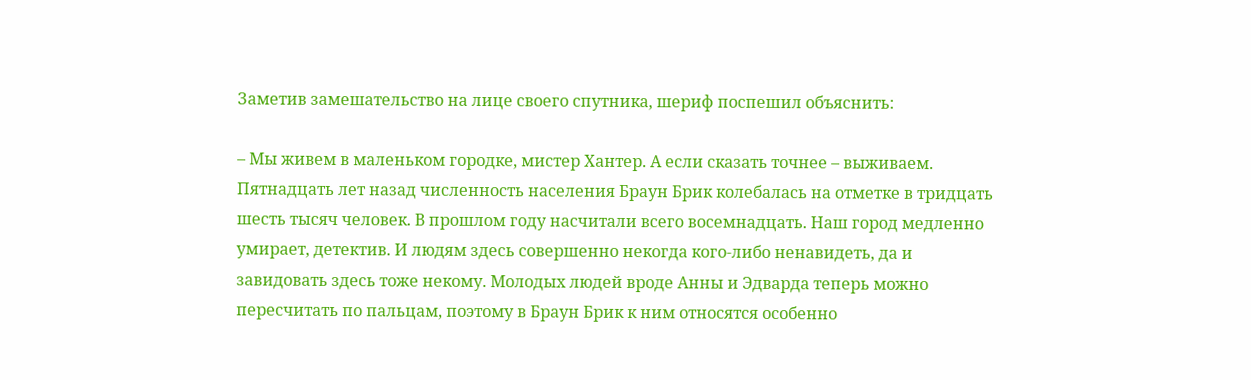Заметив замешательство на лице своего спутника, шериф поспешил объяснить:

– Мы живем в маленьком городке, мистер Хантер. А если сказать точнее – выживаем. Пятнадцать лет назад численность населения Браун Брик колебалась на отметке в тридцать шесть тысяч человек. В прошлом году насчитали всего восемнадцать. Наш город медленно умирает, детектив. И людям здесь совершенно некогда кого-либо ненавидеть, да и завидовать здесь тоже некому. Молодых людей вроде Анны и Эдварда теперь можно пересчитать по пальцам, поэтому в Браун Брик к ним относятся особенно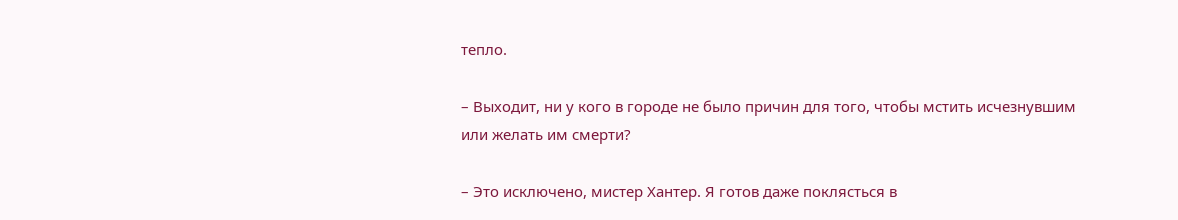тепло.

– Выходит, ни у кого в городе не было причин для того, чтобы мстить исчезнувшим или желать им смерти?

– Это исключено, мистер Хантер. Я готов даже поклясться в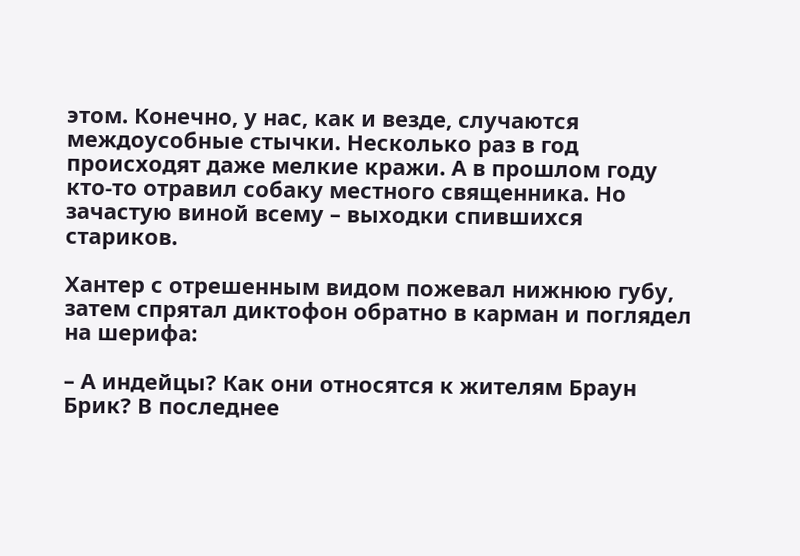этом. Конечно, у нас, как и везде, случаются междоусобные стычки. Несколько раз в год происходят даже мелкие кражи. А в прошлом году кто-то отравил собаку местного священника. Но зачастую виной всему – выходки спившихся стариков.

Хантер с отрешенным видом пожевал нижнюю губу, затем спрятал диктофон обратно в карман и поглядел на шерифа:

– А индейцы? Как они относятся к жителям Браун Брик? В последнее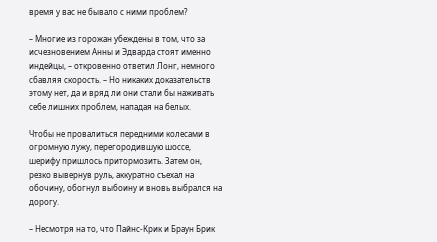время у вас не бывало с ними проблем?

– Многие из горожан убеждены в том, что за исчезновением Анны и Эдварда стоят именно индейцы, – откровенно ответил Лонг, немного сбавляя скорость. – Но никаких доказательств этому нет, да и вряд ли они стали бы наживать себе лишних проблем, нападая на белых.

Чтобы не провалиться передними колесами в огромную лужу, перегородившую шоссе, шерифу пришлось притормозить. Затем он, резко вывернув руль, аккуратно съехал на обочину, обогнул выбоину и вновь выбрался на дорогу.

– Несмотря на то, что Пайнс-Крик и Браун Брик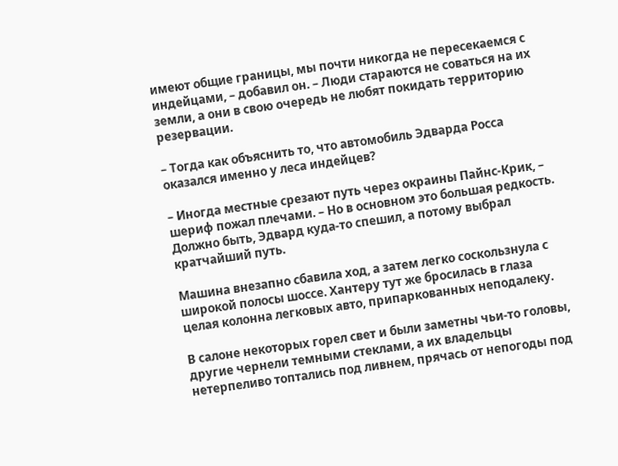имеют общие границы, мы почти никогда не пересекаемся с индейцами, – добавил он. – Люди стараются не соваться на их земли, а они в свою очередь не любят покидать территорию резервации.

– Тогда как объяснить то, что автомобиль Эдварда Росса оказался именно у леса индейцев?

– Иногда местные срезают путь через окраины Пайнс-Крик, – шериф пожал плечами. – Но в основном это большая редкость. Должно быть, Эдвард куда-то спешил, а потому выбрал кратчайший путь.

Машина внезапно сбавила ход, а затем легко соскользнула с широкой полосы шоссе. Хантеру тут же бросилась в глаза целая колонна легковых авто, припаркованных неподалеку.

В салоне некоторых горел свет и были заметны чьи-то головы, другие чернели темными стеклами, а их владельцы нетерпеливо топтались под ливнем, прячась от непогоды под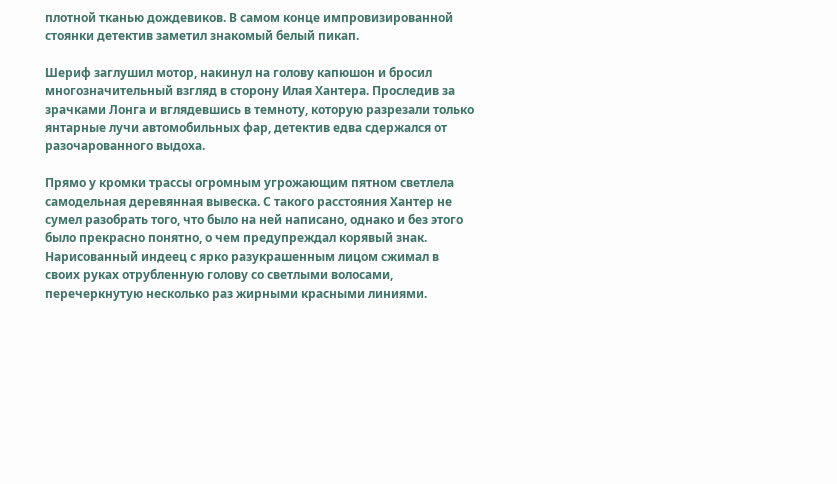плотной тканью дождевиков. В самом конце импровизированной стоянки детектив заметил знакомый белый пикап.

Шериф заглушил мотор, накинул на голову капюшон и бросил многозначительный взгляд в сторону Илая Хантера. Проследив за зрачками Лонга и вглядевшись в темноту, которую разрезали только янтарные лучи автомобильных фар, детектив едва сдержался от разочарованного выдоха.

Прямо у кромки трассы огромным угрожающим пятном светлела самодельная деревянная вывеска. С такого расстояния Хантер не сумел разобрать того, что было на ней написано, однако и без этого было прекрасно понятно, о чем предупреждал корявый знак. Нарисованный индеец с ярко разукрашенным лицом сжимал в своих руках отрубленную голову со светлыми волосами, перечеркнутую несколько раз жирными красными линиями.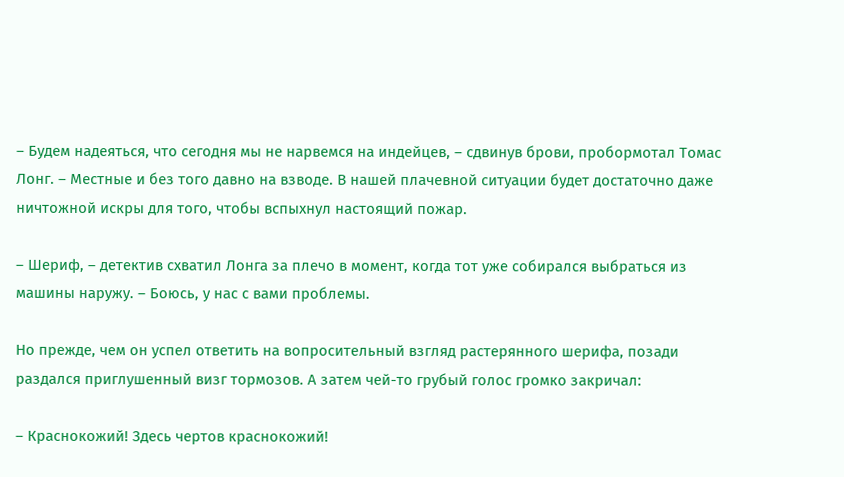– Будем надеяться, что сегодня мы не нарвемся на индейцев, – сдвинув брови, пробормотал Томас Лонг. – Местные и без того давно на взводе. В нашей плачевной ситуации будет достаточно даже ничтожной искры для того, чтобы вспыхнул настоящий пожар.

– Шериф, – детектив схватил Лонга за плечо в момент, когда тот уже собирался выбраться из машины наружу. – Боюсь, у нас с вами проблемы.

Но прежде, чем он успел ответить на вопросительный взгляд растерянного шерифа, позади раздался приглушенный визг тормозов. А затем чей-то грубый голос громко закричал:

– Краснокожий! Здесь чертов краснокожий!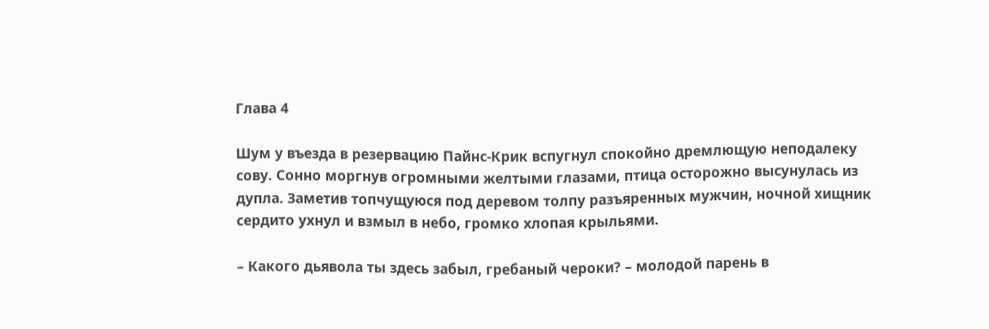Глава 4

Шум у въезда в резервацию Пайнс-Крик вспугнул спокойно дремлющую неподалеку сову. Сонно моргнув огромными желтыми глазами, птица осторожно высунулась из дупла. Заметив топчущуюся под деревом толпу разъяренных мужчин, ночной хищник сердито ухнул и взмыл в небо, громко хлопая крыльями.

– Какого дьявола ты здесь забыл, гребаный чероки? – молодой парень в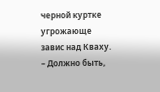черной куртке угрожающе завис над Кваху. – Должно быть,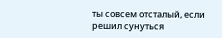ты совсем отсталый, если решил сунуться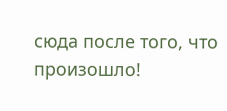сюда после того, что произошло!